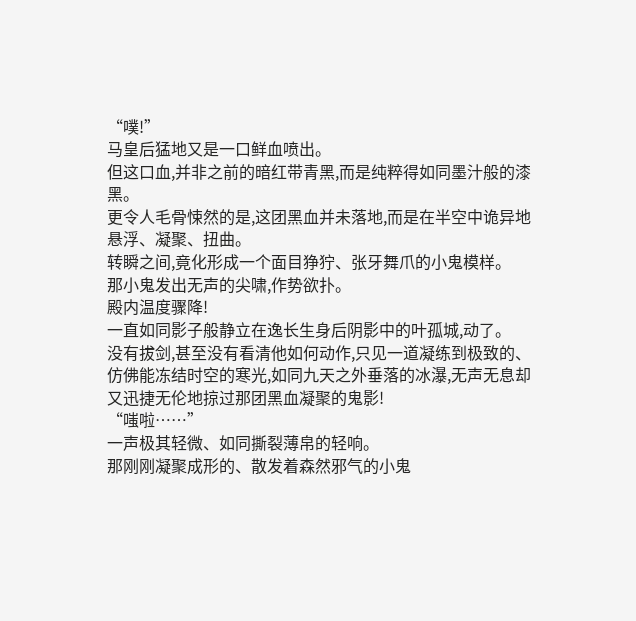“噗!”
马皇后猛地又是一口鲜血喷出。
但这口血,并非之前的暗红带青黑,而是纯粹得如同墨汁般的漆黑。
更令人毛骨悚然的是,这团黑血并未落地,而是在半空中诡异地悬浮、凝聚、扭曲。
转瞬之间,竟化形成一个面目狰狞、张牙舞爪的小鬼模样。
那小鬼发出无声的尖啸,作势欲扑。
殿内温度骤降!
一直如同影子般静立在逸长生身后阴影中的叶孤城,动了。
没有拔剑,甚至没有看清他如何动作,只见一道凝练到极致的、仿佛能冻结时空的寒光,如同九天之外垂落的冰瀑,无声无息却又迅捷无伦地掠过那团黑血凝聚的鬼影!
“嗤啦……”
一声极其轻微、如同撕裂薄帛的轻响。
那刚刚凝聚成形的、散发着森然邪气的小鬼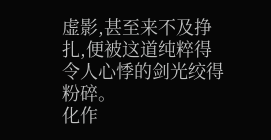虚影,甚至来不及挣扎,便被这道纯粹得令人心悸的剑光绞得粉碎。
化作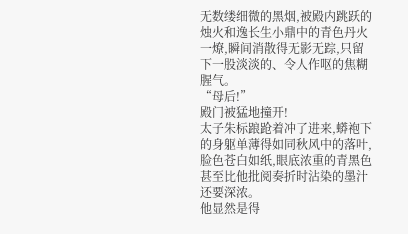无数缕细微的黑烟,被殿内跳跃的烛火和逸长生小鼎中的青色丹火一燎,瞬间消散得无影无踪,只留下一股淡淡的、令人作呕的焦糊腥气。
“母后!”
殿门被猛地撞开!
太子朱标踉跄着冲了进来,蟒袍下的身躯单薄得如同秋风中的落叶,脸色苍白如纸,眼底浓重的青黑色甚至比他批阅奏折时沾染的墨汁还要深浓。
他显然是得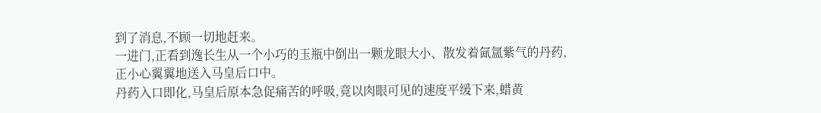到了消息,不顾一切地赶来。
一进门,正看到逸长生从一个小巧的玉瓶中倒出一颗龙眼大小、散发着氤氲紫气的丹药,正小心翼翼地送入马皇后口中。
丹药入口即化,马皇后原本急促痛苦的呼吸,竟以肉眼可见的速度平缓下来,蜡黄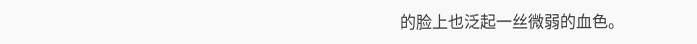的脸上也泛起一丝微弱的血色。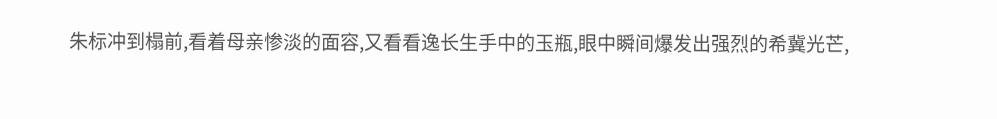朱标冲到榻前,看着母亲惨淡的面容,又看看逸长生手中的玉瓶,眼中瞬间爆发出强烈的希冀光芒,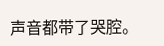声音都带了哭腔。